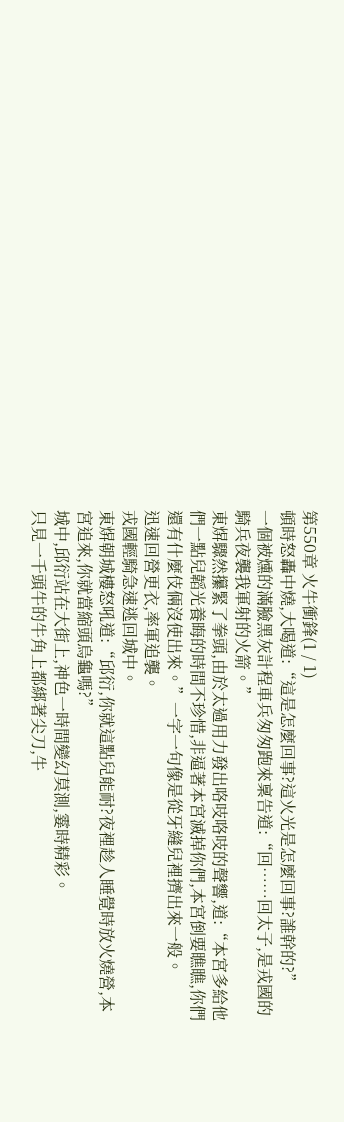第550章 火牛衝鋒(1 / 1)
頓時怒轟中燒,大喝道:“這是怎麼回事?這火光是怎麼回事?誰幹的?”
一個被燻的滿臉黑灰計程車兵匆匆跑來稟告道:“回……回太子,是戎國的騎兵夜襲我軍射的火箭。”
東焺驟然攥緊了拳頭,由於太過用力發出咯吱咯吱的聲響,道:“本宮多給他們一點兒韜光養晦的時間不珍惜,非逼著本宮滅掉你們,本宮倒要瞧瞧,你們還有什麼伎倆沒使出來。”一字一句像是從牙縫兒裡擠出來一般。
迅速回營更衣,率軍追襲。
戎國輕騎急速逃回城中。
東焺朝城樓怒吼道:“邱衍,你就這點兒能耐?夜裡趁人睡覺時放火燒營,本宮追來,你就當縮頭烏龜嗎?”
城中,邱衍站在大街上,神色一時間變幻莫測,霎時精彩。
只見一千頭牛的牛角上都綁著尖刀,牛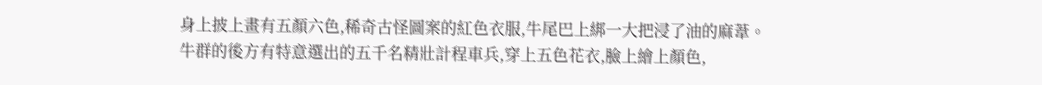身上披上畫有五顏六色,稀奇古怪圖案的紅色衣服,牛尾巴上綁一大把浸了油的麻葦。
牛群的後方有特意選出的五千名精壯計程車兵,穿上五色花衣,臉上繪上顏色,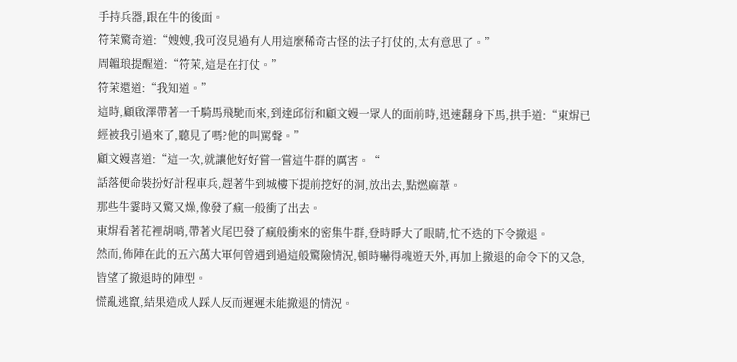手持兵器,跟在牛的後面。
符茉驚奇道:“嫂嫂,我可沒見過有人用這麼稀奇古怪的法子打仗的,太有意思了。”
周韞琅提醒道:“符茉,這是在打仗。”
符茉還道:“我知道。”
這時,顧啟澤帶著一千騎馬飛馳而來,到達邱衍和顧文嫚一眾人的面前時,迅速翻身下馬,拱手道:“東焺已經被我引過來了,聽見了嗎?他的叫罵聲。”
顧文嫚喜道:“這一次,就讓他好好嘗一嘗這牛群的厲害。“
話落便命裝扮好計程車兵,趕著牛到城樓下提前挖好的洞,放出去,點燃麻葦。
那些牛霎時又驚又燥,像發了瘋一般衝了出去。
東焺看著花裡胡哨,帶著火尾巴發了瘋般衝來的密集牛群,登時睜大了眼睛,忙不迭的下令撤退。
然而,佈陣在此的五六萬大軍何曾遇到過這般驚險情況,頓時嚇得魂遊天外,再加上撤退的命令下的又急,皆望了撤退時的陣型。
慌亂逃竄,結果造成人踩人反而遲遲未能撤退的情況。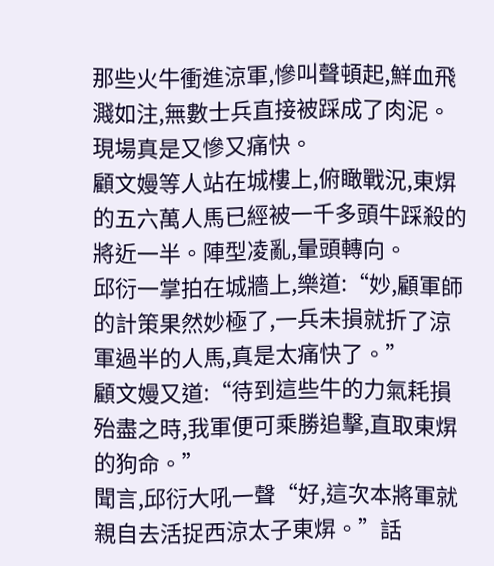那些火牛衝進涼軍,慘叫聲頓起,鮮血飛濺如注,無數士兵直接被踩成了肉泥。
現場真是又慘又痛快。
顧文嫚等人站在城樓上,俯瞰戰況,東焺的五六萬人馬已經被一千多頭牛踩殺的將近一半。陣型凌亂,暈頭轉向。
邱衍一掌拍在城牆上,樂道:“妙,顧軍師的計策果然妙極了,一兵未損就折了涼軍過半的人馬,真是太痛快了。”
顧文嫚又道:“待到這些牛的力氣耗損殆盡之時,我軍便可乘勝追擊,直取東焺的狗命。”
聞言,邱衍大吼一聲“好,這次本將軍就親自去活捉西涼太子東焺。”話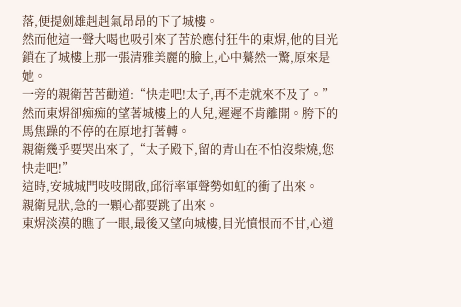落,便提劍雄赳赳氣昂昂的下了城樓。
然而他這一聲大喝也吸引來了苦於應付狂牛的東焺,他的目光鎖在了城樓上那一張清雅美麗的臉上,心中驀然一驚,原來是她。
一旁的親衛苦苦勸道:“快走吧!太子,再不走就來不及了。”
然而東焺卻痴痴的望著城樓上的人兒,遲遲不肯離開。胯下的馬焦躁的不停的在原地打著轉。
親衛幾乎要哭出來了,“太子殿下,留的青山在不怕沒柴燒,您快走吧!”
這時,安城城門吱吱開啟,邱衍率軍聲勢如虹的衝了出來。
親衛見狀,急的一顆心都要跳了出來。
東焺淡漠的瞧了一眼,最後又望向城樓,目光憤恨而不甘,心道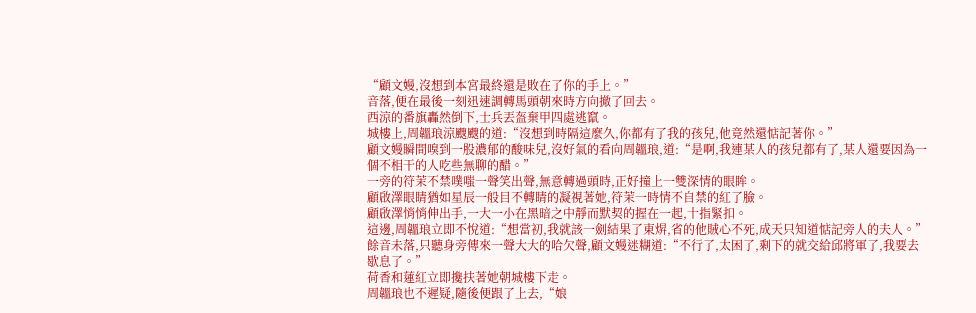“顧文嫚,沒想到本宮最終還是敗在了你的手上。”
音落,便在最後一刻迅速調轉馬頭朝來時方向撤了回去。
西涼的番旗轟然倒下,士兵丟盔棄甲四處逃竄。
城樓上,周韞琅涼颼颼的道:“沒想到時隔這麼久,你都有了我的孩兒,他竟然還惦記著你。”
顧文嫚瞬間嗅到一股濃郁的酸味兒,沒好氣的看向周韞琅,道:“是啊,我連某人的孩兒都有了,某人還要因為一個不相干的人吃些無聊的醋。”
一旁的符茉不禁噗嗤一聲笑出聲,無意轉過頭時,正好撞上一雙深情的眼眸。
顧啟澤眼睛猶如星辰一般目不轉睛的凝視著她,符茉一時情不自禁的紅了臉。
顧啟澤悄悄伸出手,一大一小在黑暗之中靜而默契的握在一起,十指緊扣。
這邊,周韞琅立即不悅道:“想當初,我就該一劍結果了東焺,省的他賊心不死,成天只知道惦記旁人的夫人。”
餘音未落,只聽身旁傳來一聲大大的哈欠聲,顧文嫚迷糊道:“不行了,太困了,剩下的就交給邱將軍了,我要去歇息了。”
荷香和蓮紅立即攙扶著她朝城樓下走。
周韞琅也不遲疑,隨後便跟了上去,“娘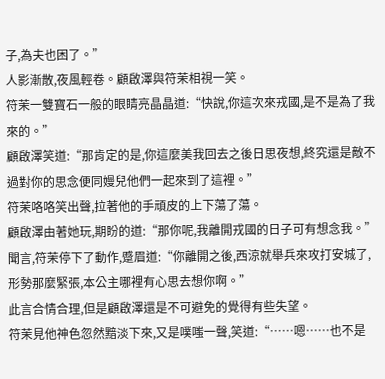子,為夫也困了。”
人影漸散,夜風輕卷。顧啟澤與符茉相視一笑。
符茉一雙寶石一般的眼睛亮晶晶道:“快說,你這次來戎國,是不是為了我來的。”
顧啟澤笑道:“那肯定的是,你這麼美我回去之後日思夜想,終究還是敵不過對你的思念便同嫚兒他們一起來到了這裡。”
符茉咯咯笑出聲,拉著他的手頑皮的上下蕩了蕩。
顧啟澤由著她玩,期盼的道:“那你呢,我離開戎國的日子可有想念我。”
聞言,符茉停下了動作,蹙眉道:“你離開之後,西涼就舉兵來攻打安城了,形勢那麼緊張,本公主哪裡有心思去想你啊。”
此言合情合理,但是顧啟澤還是不可避免的覺得有些失望。
符茉見他神色忽然黯淡下來,又是噗嗤一聲,笑道:“……嗯……也不是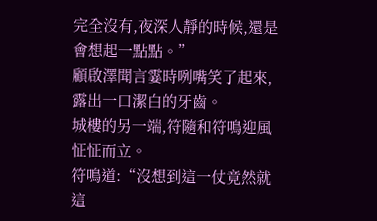完全沒有,夜深人靜的時候,還是會想起一點點。”
顧啟澤聞言霎時咧嘴笑了起來,露出一口潔白的牙齒。
城樓的另一端,符隨和符鳴迎風怔怔而立。
符鳴道:“沒想到這一仗竟然就這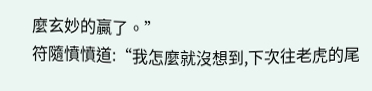麼玄妙的贏了。”
符隨憤憤道:“我怎麼就沒想到,下次往老虎的尾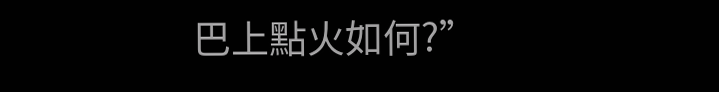巴上點火如何?”